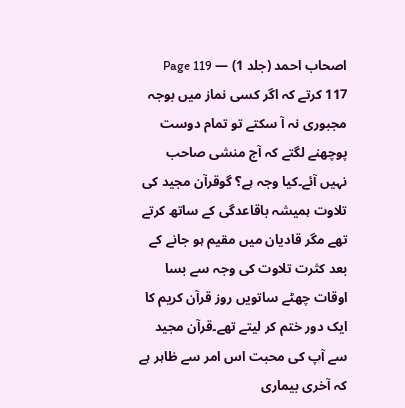اصحاب احمد (جلد 1) — Page 119
117 کرتے کہ اگر کسی نماز میں بوجہ مجبوری نہ آ سکتے تو تمام دوست پوچھنے لگتے کہ آج منشی صاحب نہیں آئے۔کیا وجہ ہے؟ گوقرآن مجید کی تلاوت ہمیشہ باقاعدگی کے ساتھ کرتے تھے مگر قادیان میں مقیم ہو جانے کے بعد کثرت تلاوت کی وجہ سے بسا اوقات چھٹے ساتویں روز قرآن کریم کا ایک دور ختم کر لیتے تھے۔قرآن مجید سے آپ کی محبت اس امر سے ظاہر ہے کہ آخری بیماری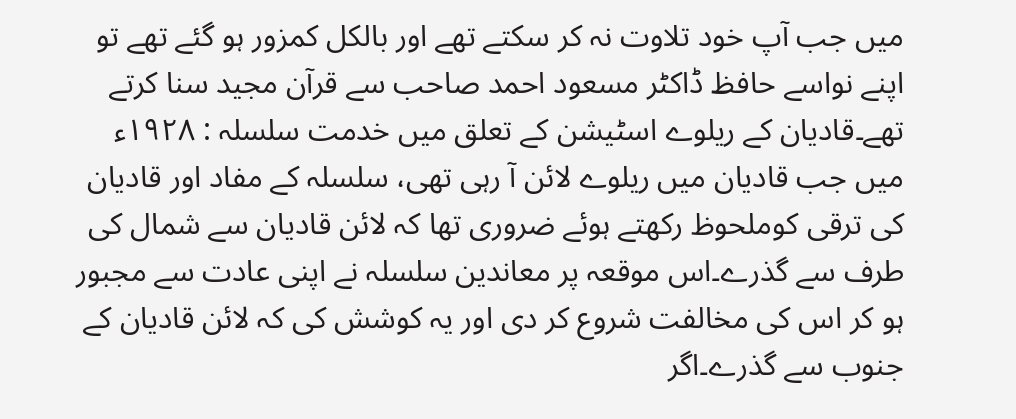میں جب آپ خود تلاوت نہ کر سکتے تھے اور بالکل کمزور ہو گئے تھے تو اپنے نواسے حافظ ڈاکٹر مسعود احمد صاحب سے قرآن مجید سنا کرتے تھے۔قادیان کے ریلوے اسٹیشن کے تعلق میں خدمت سلسلہ : ۱۹۲۸ء میں جب قادیان میں ریلوے لائن آ رہی تھی، سلسلہ کے مفاد اور قادیان کی ترقی کوملحوظ رکھتے ہوئے ضروری تھا کہ لائن قادیان سے شمال کی طرف سے گذرے۔اس موقعہ پر معاندین سلسلہ نے اپنی عادت سے مجبور ہو کر اس کی مخالفت شروع کر دی اور یہ کوشش کی کہ لائن قادیان کے جنوب سے گذرے۔اگر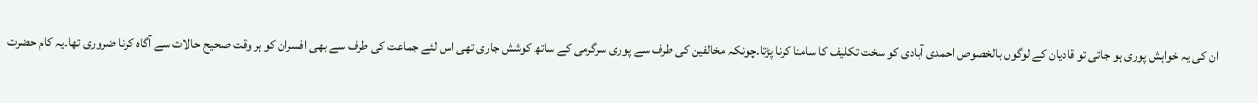ان کی یہ خواہش پوری ہو جاتی تو قادیان کے لوگوں بالخصوص احمدی آبادی کو سخت تکلیف کا سامنا کرنا پڑتا۔چونکہ مخالفین کی طرف سے پوری سرگرمی کے ساتھ کوشش جاری تھی اس لئے جماعت کی طرف سے بھی افسران کو ہر وقت صحیح حالات سے آگاہ کرنا ضروری تھا۔یہ کام حضرت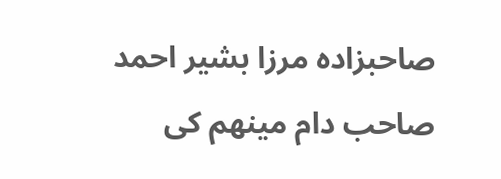صاحبزادہ مرزا بشیر احمد صاحب دام مینھم کی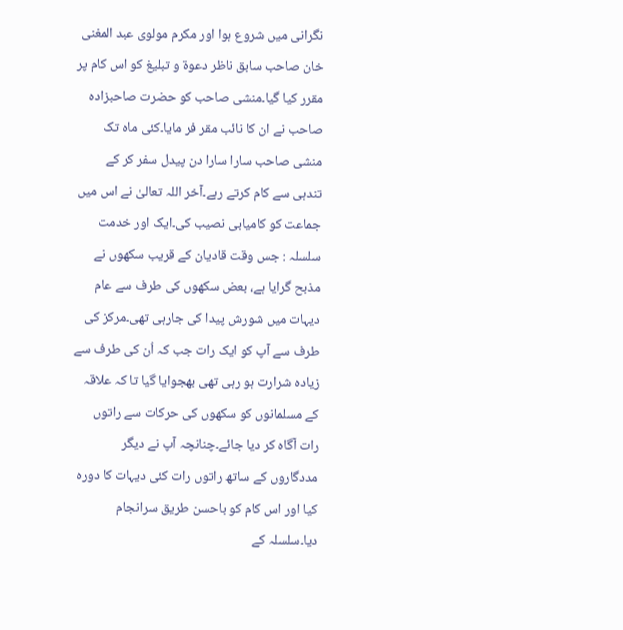نگرانی میں شروع ہوا اور مکرم مولوی عبد المغنی خان صاحب سابق ناظر دعوۃ و تبلیغ کو اس کام پر مقرر کیا گیا۔منشی صاحب کو حضرت صاحبزادہ صاحب نے ان کا نائب مقر فر مایا۔کئی ماہ تک منشی صاحب سارا سارا دن پیدل سفر کر کے تندہی سے کام کرتے رہے۔آخر اللہ تعالیٰ نے اس میں جماعت کو کامیابی نصیب کی۔ایک اور خدمت سلسلہ : جس وقت قادیان کے قریب سکھوں نے مذبح گرایا ہے، بعض سکھوں کی طرف سے عام دیہات میں شورش پیدا کی جارہی تھی۔مرکز کی طرف سے آپ کو ایک رات جب کہ اُن کی طرف سے زیادہ شرارت ہو رہی تھی بھجوایا گیا تا کہ علاقہ کے مسلمانوں کو سکھوں کی حرکات سے راتوں رات آگاہ کر دیا جائے۔چنانچہ آپ نے دیگر مددگاروں کے ساتھ راتوں رات کئی دیہات کا دورہ کیا اور اس کام کو باحسن طریق سرانجام دیا۔سلسلہ کے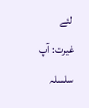لئے غیرت: آپ سلسلہ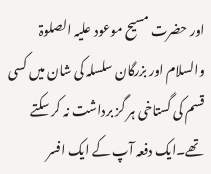اور حضرت مسیح موعود علیہ الصلوۃ والسلام اور بزرگان سلسلہ کی شان میں کسی قسم کی گستاخی ہر گز برداشت نہ کر سکتے تھے۔ایک دفعہ آپ کے ایک افسر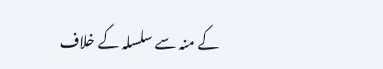کے منہ سے سلسلہ کے خلاف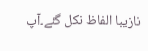نازیبا الفاظ نکل گئے۔آپ